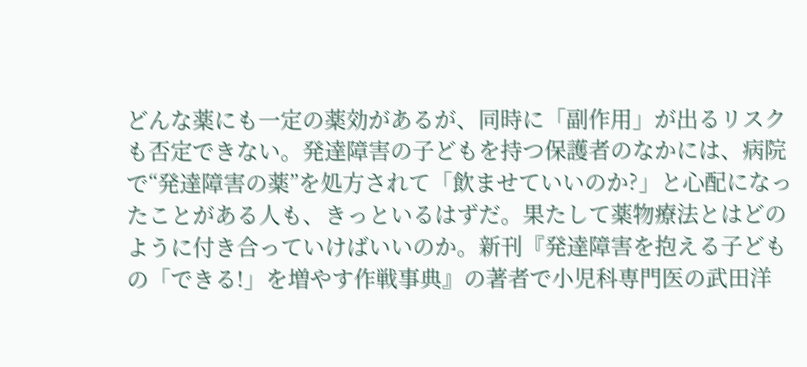どんな薬にも一定の薬効があるが、同時に「副作用」が出るリスクも否定できない。発達障害の子どもを持つ保護者のなかには、病院で“発達障害の薬”を処方されて「飲ませていいのか?」と心配になったことがある人も、きっといるはずだ。果たして薬物療法とはどのように付き合っていけばいいのか。新刊『発達障害を抱える子どもの「できる!」を増やす作戦事典』の著者で小児科専門医の武田洋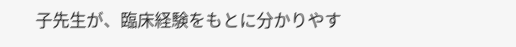子先生が、臨床経験をもとに分かりやす